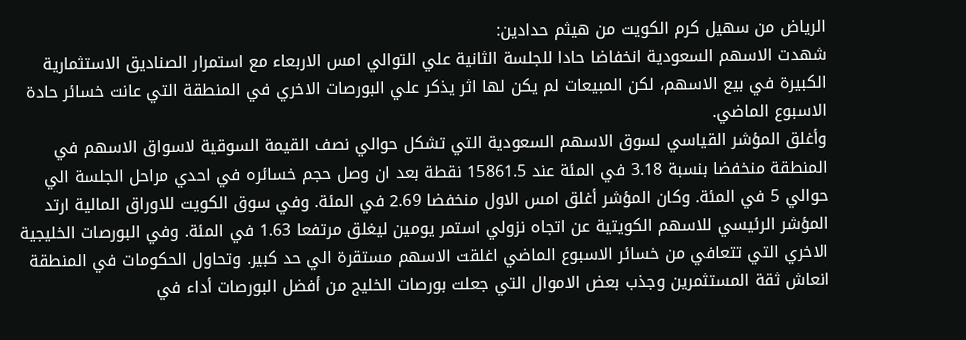الرياض من سهيل كرم الكويت من هيثم حدادين:
شهدت الاسهم السعودية انخفاضا حادا للجلسة الثانية علي التوالي امس الاربعاء مع استمرار الصناديق الاستثمارية الكبيرة في بيع الاسهم، لكن المبيعات لم يكن لها اثر يذكر علي البورصات الاخري في المنطقة التي عانت خسائر حادة الاسبوع الماضي.
وأغلق المؤشر القياسي لسوق الاسهم السعودية التي تشكل حوالي نصف القيمة السوقية لاسواق الاسهم في المنطقة منخفضا بنسبة 3.18 في المئة عند 15861.5 نقطة بعد ان وصل حجم خسائره في احدي مراحل الجلسة الي حوالي 5 في المئة. وكان المؤشر أغلق امس الاول منخفضا 2.69 في المئة. وفي سوق الكويت للاوراق المالية ارتد المؤشر الرئيسي للاسهم الكويتية عن اتجاه نزولي استمر يومين ليغلق مرتفعا 1.63 في المئة. وفي البورصات الخليجية الاخري التي تتعافي من خسائر الاسبوع الماضي اغلقت الاسهم مستقرة الي حد كبير. وتحاول الحكومات في المنطقة انعاش ثقة المستثمرين وجذب بعض الاموال التي جعلت بورصات الخليج من أفضل البورصات أداء في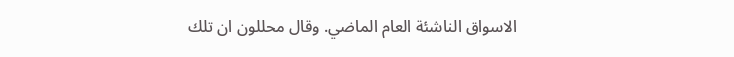الاسواق الناشئة العام الماضي. وقال محللون ان تلك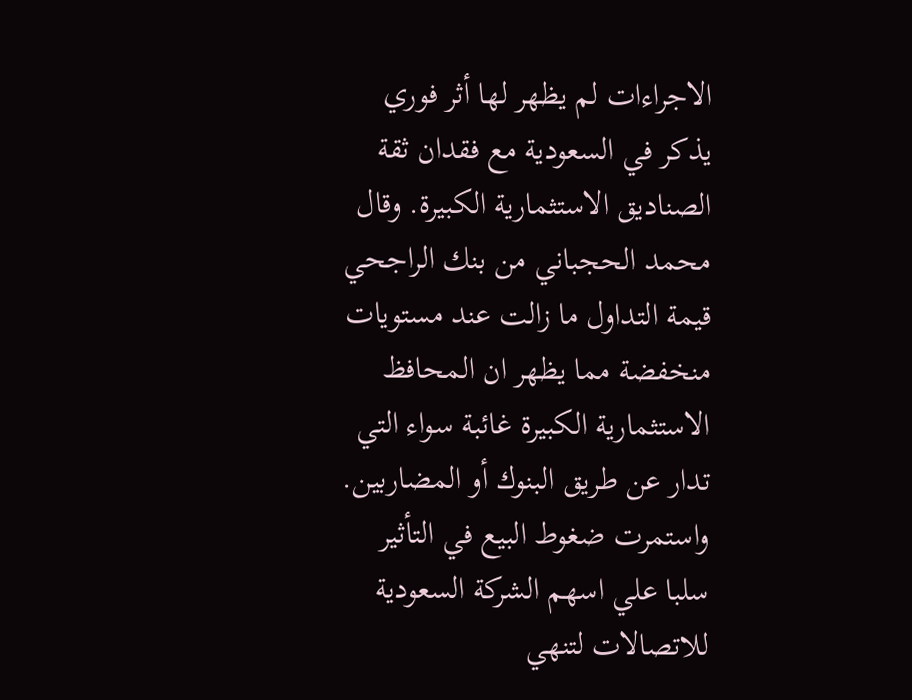الاجراءات لم يظهر لها أثر فوري يذكر في السعودية مع فقدان ثقة الصناديق الاستثمارية الكبيرة. وقال محمد الحجباني من بنك الراجحي قيمة التداول ما زالت عند مستويات منخفضة مما يظهر ان المحافظ الاستثمارية الكبيرة غائبة سواء التي تدار عن طريق البنوك أو المضاربين.
واستمرت ضغوط البيع في التأثير سلبا علي اسهم الشركة السعودية للاتصالات لتنهي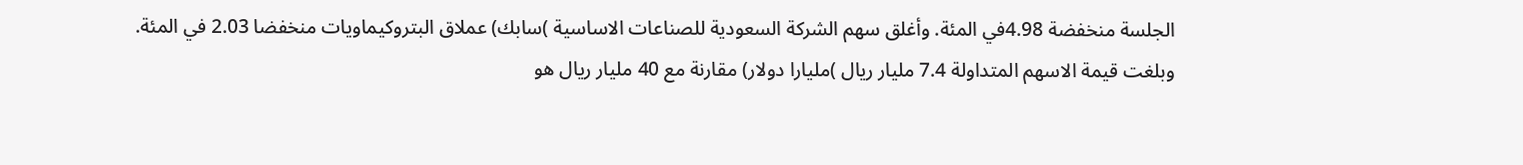الجلسة منخفضة 4.98في المئة. وأغلق سهم الشركة السعودية للصناعات الاساسية )سابك) عملاق البتروكيماويات منخفضا 2.03 في المئة. وبلغت قيمة الاسهم المتداولة 7.4 مليار ريال )مليارا دولار) مقارنة مع 40 مليار ريال هو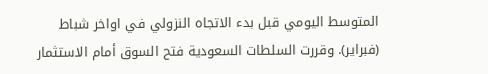المتوسط اليومي قبل بدء الاتجاه النزولي في اواخر شباط (فبراير). وقررت السلطات السعودية فتح السوق أمام الاستثمار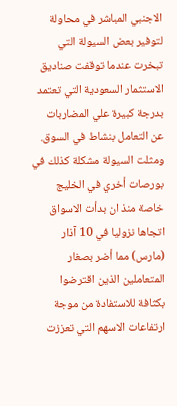الاجنبي المباشر في محاولة لتوفير بعض السيولة التي تبخرت عندما توقفت صناديق الاستثمار السعودية التي تعتمد بدرجة كبيرة علي المضاربات عن التعامل بنشاط في السوق. ومثلت السيولة مشكلة كذلك في بورصات أخري في الخليج خاصة منذ ان بدأت الاسواق اتجاها نزوليا في 10 آذار (مارس) مما أضر بصغار المتعاملين الذين اقترضوا بكثافة للاستفادة من موجة ارتفاعات الاسهم التي تعززت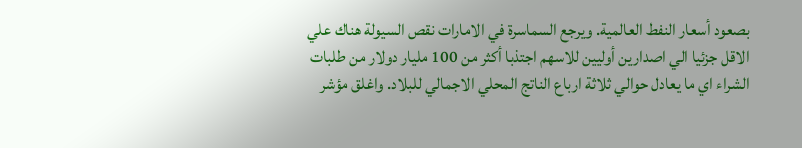بصعود أسعار النفط العالمية. ويرجع السماسرة في الامارات نقص السيولة هناك علي الاقل جزئيا الي اصدارين أوليين للاسهم اجتذبا أكثر من 100 مليار دولار من طلبات الشراء اي ما يعادل حوالي ثلاثة ارباع الناتج المحلي الاجمالي للبلاد. واغلق مؤشر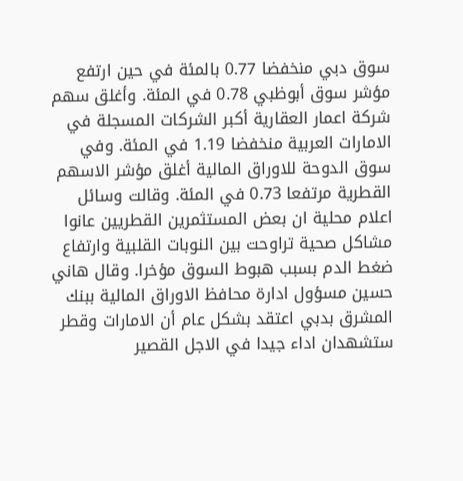سوق دبي منخفضا 0.77 بالمئة في حين ارتفع مؤشر سوق أبوظبي 0.78 في المئة. وأغلق سهم شركة اعمار العقارية أكبر الشركات المسجلة في الامارات العربية منخفضا 1.19 في المئة. وفي سوق الدوحة للاوراق المالية أغلق مؤشر الاسهم القطرية مرتفعا 0.73 في المئة. وقالت وسائل اعلام محلية ان بعض المستثمرين القطريين عانوا مشاكل صحية تراوحت بين النوبات القلبية وارتفاع ضغط الدم بسبب هبوط السوق مؤخرا. وقال هاني حسين مسؤول ادارة محافظ الاوراق المالية ببنك المشرق بدبي اعتقد بشكل عام أن الامارات وقطر ستشهدان اداء جيدا في الاجل القصير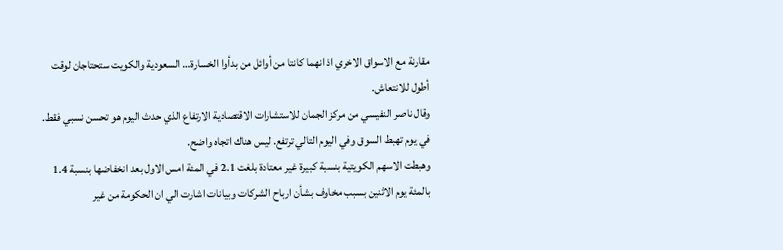مقارنة مع الاسواق الاخري اذ انهما كانتا من أوائل من بدأوا الخسارة… السعودية والكويت ستحتاجان لوقت أطول للانتعاش.
وقال ناصر النفيسي من مركز الجمان للاستشارات الاقتصادية الارتفاع الذي حدث اليوم هو تحسن نسبي فقط. في يوم تهبط السوق وفي اليوم التالي ترتفع. ليس هناك اتجاه واضح.
وهبطت الاسهم الكويتية بنسبة كبيرة غير معتادة بلغت 2.1 في المئة امس الاول بعد انخفاضها بنسبة 1.4 بالمئة يوم الاثنين بسبب مخاوف بشأن ارباح الشركات وبيانات اشارت الي ان الحكومة من غير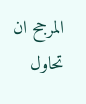المرجح ان تحاول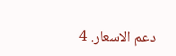دعم الاسعار. 4